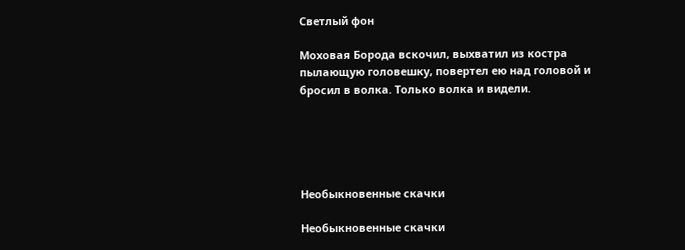Светлый фон

Моховая Борода вскочил, выхватил из костра пылающую головешку, повертел ею над головой и бросил в волка. Только волка и видели.





Необыкновенные скачки

Необыкновенные скачки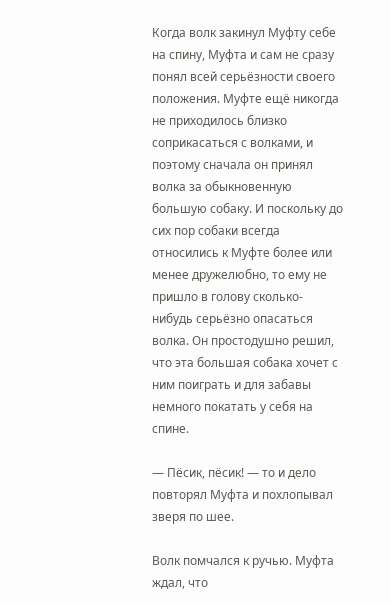Когда волк закинул Муфту себе на спину, Муфта и сам не сразу понял всей серьёзности своего положения. Муфте ещё никогда не приходилось близко соприкасаться с волками, и поэтому сначала он принял волка за обыкновенную большую собаку. И поскольку до сих пор собаки всегда относились к Муфте более или менее дружелюбно, то ему не пришло в голову сколько-нибудь серьёзно опасаться волка. Он простодушно решил, что эта большая собака хочет с ним поиграть и для забавы немного покатать у себя на спине.

— Пёсик, пёсик! — то и дело повторял Муфта и похлопывал зверя по шее.

Волк помчался к ручью. Муфта ждал, что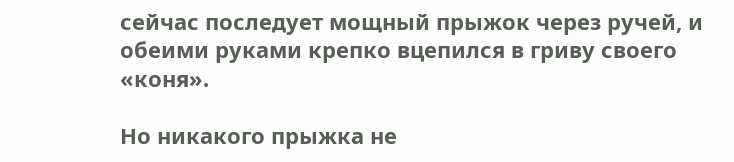сейчас последует мощный прыжок через ручей, и обеими руками крепко вцепился в гриву своего «коня».

Но никакого прыжка не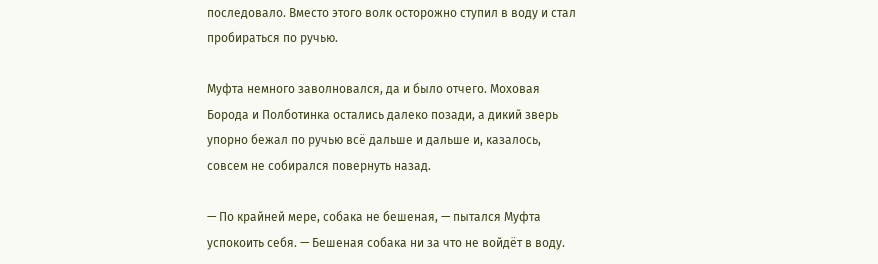последовало. Вместо этого волк осторожно ступил в воду и стал пробираться по ручью.

Муфта немного заволновался, да и было отчего. Моховая Борода и Полботинка остались далеко позади, а дикий зверь упорно бежал по ручью всё дальше и дальше и, казалось, совсем не собирался повернуть назад.

— По крайней мере, собака не бешеная, — пытался Муфта успокоить себя. — Бешеная собака ни за что не войдёт в воду.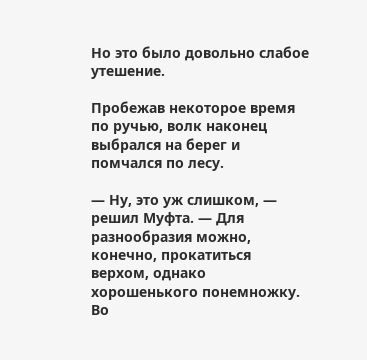Но это было довольно слабое утешение.

Пробежав некоторое время по ручью, волк наконец выбрался на берег и помчался по лесу.

— Ну, это уж слишком, — решил Муфта. — Для разнообразия можно, конечно, прокатиться верхом, однако хорошенького понемножку. Во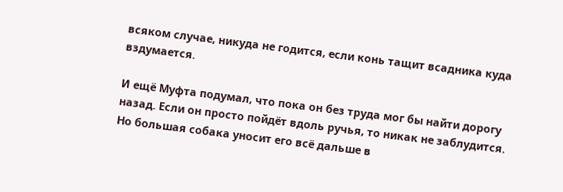всяком случае, никуда не годится, если конь тащит всадника куда вздумается.

И ещё Муфта подумал, что пока он без труда мог бы найти дорогу назад. Если он просто пойдёт вдоль ручья, то никак не заблудится. Но большая собака уносит его всё дальше в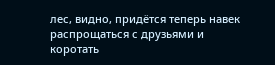лес, видно, придётся теперь навек распрощаться с друзьями и коротать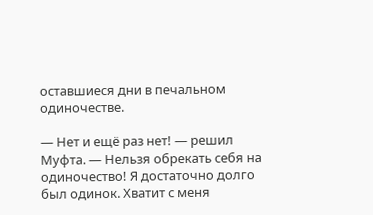оставшиеся дни в печальном одиночестве.

— Нет и ещё раз нет! — решил Муфта. — Нельзя обрекать себя на одиночество! Я достаточно долго был одинок. Хватит с меня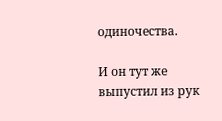одиночества.

И он тут же выпустил из рук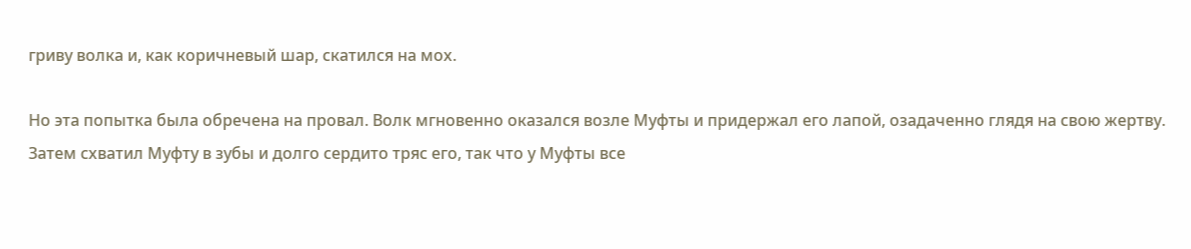гриву волка и, как коричневый шар, скатился на мох.

Но эта попытка была обречена на провал. Волк мгновенно оказался возле Муфты и придержал его лапой, озадаченно глядя на свою жертву. Затем схватил Муфту в зубы и долго сердито тряс его, так что у Муфты все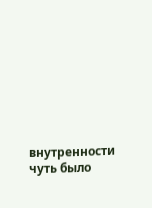внутренности чуть было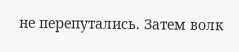не перепутались. Затем волк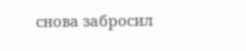снова забросил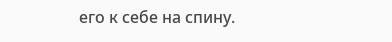его к себе на спину.